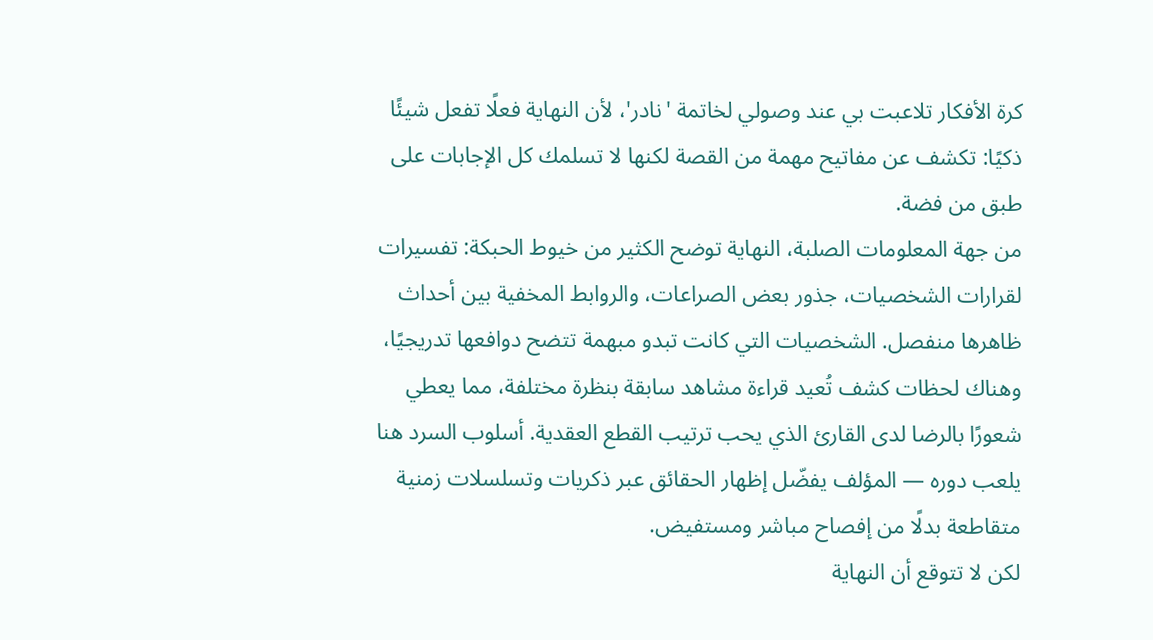كرة الأفكار تلاعبت بي عند وصولي لخاتمة 'نادر'، لأن النهاية فعلًا تفعل شيئًا ذكيًا: تكشف عن مفاتيح مهمة من القصة لكنها لا تسلمك كل الإجابات على طبق من فضة.
من جهة المعلومات الصلبة، النهاية توضح الكثير من خيوط الحبكة: تفسيرات لقرارات الشخصيات، جذور بعض الصراعات، والروابط المخفية بين أحداث ظاهرها منفصل. الشخصيات التي كانت تبدو مبهمة تتضح دوافعها تدريجيًا، وهناك لحظات كشف تُعيد قراءة مشاهد سابقة بنظرة مختلفة، مما يعطي شعورًا بالرضا لدى القارئ الذي يحب ترتيب القطع العقدية. أسلوب السرد هنا يلعب دوره — المؤلف يفضّل إظهار الحقائق عبر ذكريات وتسلسلات زمنية متقاطعة بدلًا من إفصاح مباشر ومستفيض.
لكن لا تتوقع أن النهاية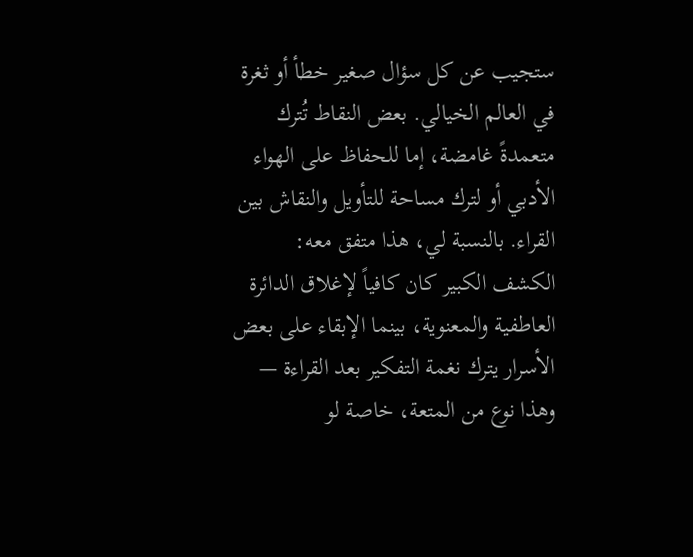ستجيب عن كل سؤال صغير خطأ أو ثغرة في العالم الخيالي. بعض النقاط تُترك متعمدةً غامضة، إما للحفاظ على الهواء الأدبي أو لترك مساحة للتأويل والنقاش بين القراء. بالنسبة لي، هذا متفق معه: الكشف الكبير كان كافياً لإغلاق الدائرة العاطفية والمعنوية، بينما الإبقاء على بعض الأسرار يترك نغمة التفكير بعد القراءة — وهذا نوع من المتعة، خاصة لو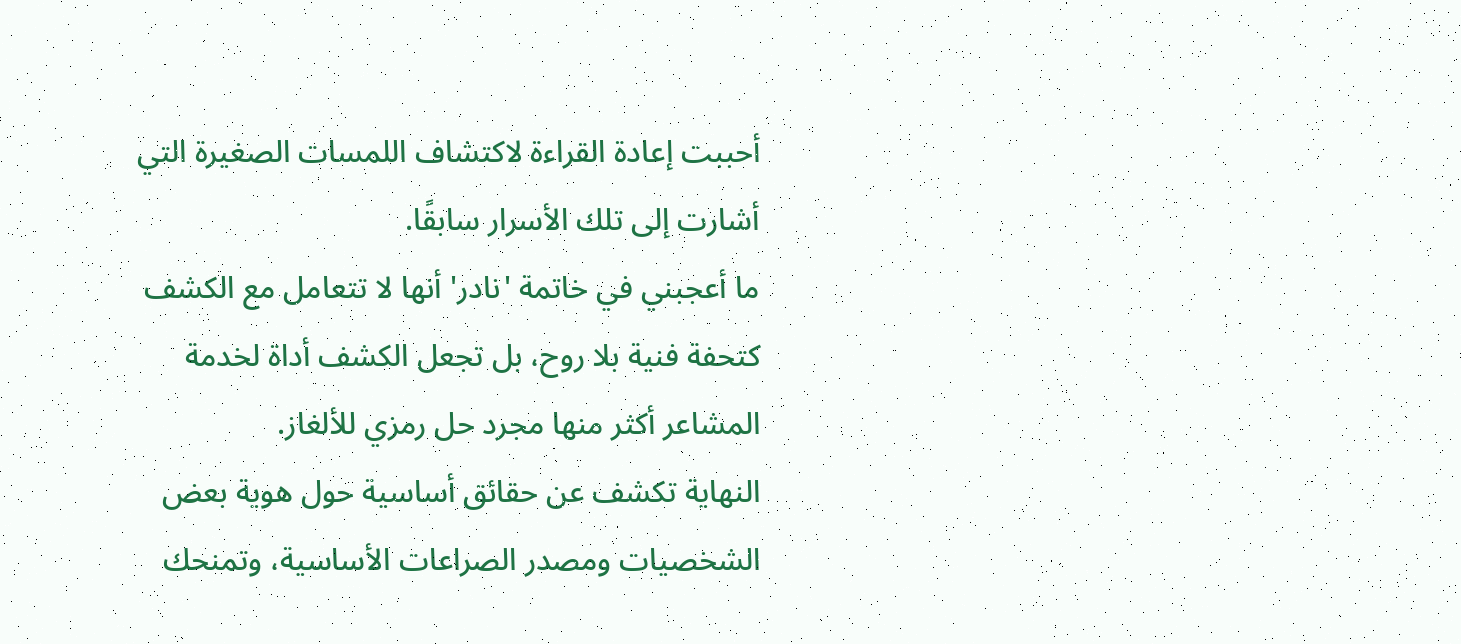أحببت إعادة القراءة لاكتشاف اللمسات الصغيرة التي أشارت إلى تلك الأسرار سابقًا.
ما أعجبني في خاتمة 'نادر' أنها لا تتعامل مع الكشف كتحفة فنية بلا روح، بل تجعل الكشف أداة لخدمة المشاعر أكثر منها مجرد حل رمزي للألغاز.
النهاية تكشف عن حقائق أساسية حول هوية بعض الشخصيات ومصدر الصراعات الأساسية، وتمنحك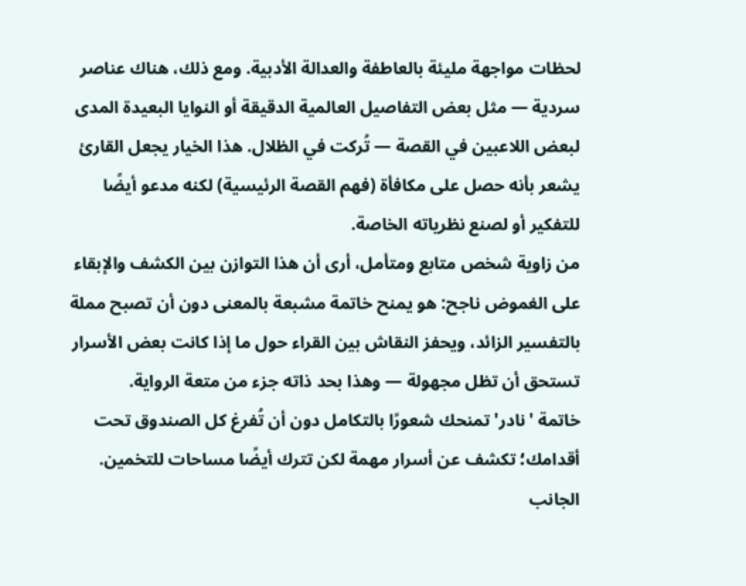لحظات مواجهة مليئة بالعاطفة والعدالة الأدبية. ومع ذلك، هناك عناصر سردية — مثل بعض التفاصيل العالمية الدقيقة أو النوايا البعيدة المدى لبعض اللاعبين في القصة — تُركت في الظلال. هذا الخيار يجعل القارئ يشعر بأنه حصل على مكافأة (فهم القصة الرئيسية) لكنه مدعو أيضًا للتفكير أو لصنع نظرياته الخاصة.
من زاوية شخص متابع ومتأمل، أرى أن هذا التوازن بين الكشف والإبقاء على الغموض ناجح: هو يمنح خاتمة مشبعة بالمعنى دون أن تصبح مملة بالتفسير الزائد، ويحفز النقاش بين القراء حول ما إذا كانت بعض الأسرار تستحق أن تظل مجهولة — وهذا بحد ذاته جزء من متعة الرواية.
خاتمة 'نادر' تمنحك شعورًا بالتكامل دون أن تُفرغ كل الصندوق تحت أقدامك؛ تكشف عن أسرار مهمة لكن تترك أيضًا مساحات للتخمين.
الجانب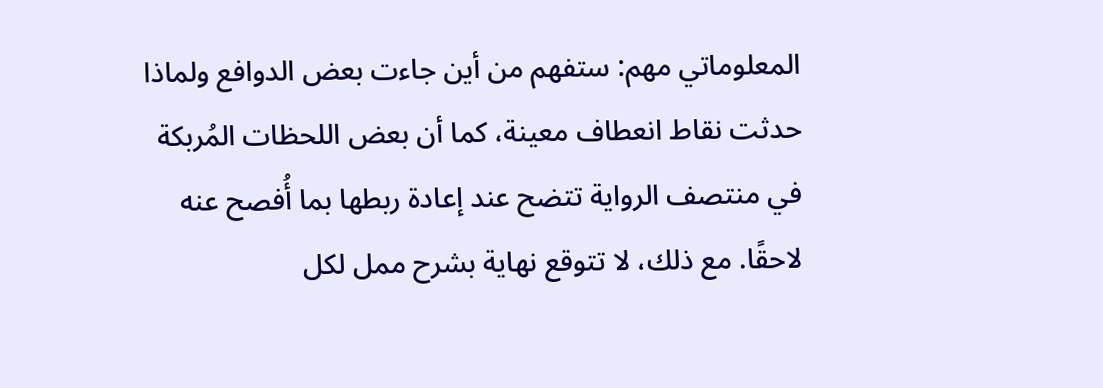المعلوماتي مهم: ستفهم من أين جاءت بعض الدوافع ولماذا حدثت نقاط انعطاف معينة، كما أن بعض اللحظات المُربكة في منتصف الرواية تتضح عند إعادة ربطها بما أُفصح عنه لاحقًا. مع ذلك، لا تتوقع نهاية بشرح ممل لكل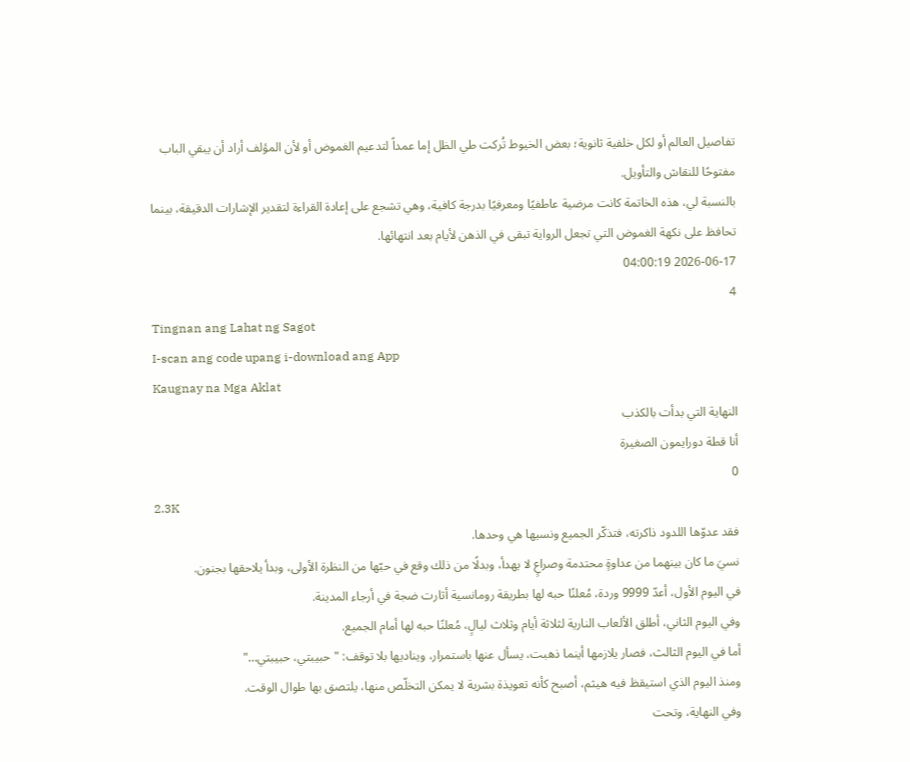تفاصيل العالم أو لكل خلفية ثانوية؛ بعض الخيوط تُركت طي الظل إما عمداً لتدعيم الغموض أو لأن المؤلف أراد أن يبقي الباب مفتوحًا للنقاش والتأويل.
بالنسبة لي، هذه الخاتمة كانت مرضية عاطفيًا ومعرفيًا بدرجة كافية، وهي تشجع على إعادة القراءة لتقدير الإشارات الدقيقة، بينما تحافظ على نكهة الغموض التي تجعل الرواية تبقى في الذهن لأيام بعد انتهائها.
2026-06-17 04:00:19
4
Tingnan ang Lahat ng Sagot
I-scan ang code upang i-download ang App
Kaugnay na Mga Aklat
النهاية التي بدأت بالكذب
أنا قطة دورايمون الصغيرة
0
2.3K
فقد عدوّها اللدود ذاكرته، فتذكّر الجميع ونسيها هي وحدها.
نسيَ ما كان بينهما من عداوةٍ محتدمة وصراعٍ لا يهدأ، وبدلًا من ذلك وقع في حبّها من النظرة الأولى، وبدأ يلاحقها بجنون.
في اليوم الأول، أعدّ 9999 وردة، مُعلنًا حبه لها بطريقة رومانسية أثارت ضجة في أرجاء المدينة.
وفي اليوم الثاني، أطلق الألعاب النارية لثلاثة أيام وثلاث ليالٍ، مُعلنًا حبه لها أمام الجميع.
أما في اليوم الثالث، فصار يلازمها أينما ذهبت، يسأل عنها باستمرار، ويناديها بلا توقف: "حبيبتي، حبيبتي…"
ومنذ اليوم الذي استيقظ فيه هيثم، أصبح كأنه تعويذة بشرية لا يمكن التخلّص منها، يلتصق بها طوال الوقت.
وفي النهاية، وتحت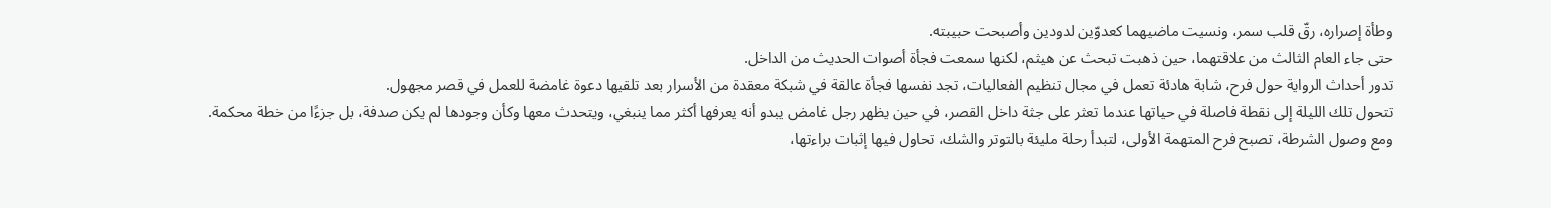وطأة إصراره، رقّ قلب سمر، ونسيت ماضيهما كعدوّين لدودين وأصبحت حبيبته.
حتى جاء العام الثالث من علاقتهما، حين ذهبت تبحث عن هيثم، لكنها سمعت فجأة أصوات الحديث من الداخل.
تدور أحداث الرواية حول فرح، شابة هادئة تعمل في مجال تنظيم الفعاليات، تجد نفسها فجأة عالقة في شبكة معقدة من الأسرار بعد تلقيها دعوة غامضة للعمل في قصر مجهول.
تتحول تلك الليلة إلى نقطة فاصلة في حياتها عندما تعثر على جثة داخل القصر، في حين يظهر رجل غامض يبدو أنه يعرفها أكثر مما ينبغي، ويتحدث معها وكأن وجودها لم يكن صدفة، بل جزءًا من خطة محكمة.
ومع وصول الشرطة، تصبح فرح المتهمة الأولى، لتبدأ رحلة مليئة بالتوتر والشك، تحاول فيها إثبات براءتها،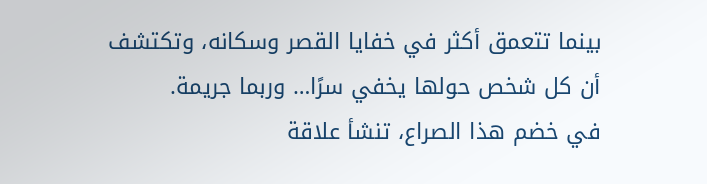بينما تتعمق أكثر في خفايا القصر وسكانه، وتكتشف أن كل شخص حولها يخفي سرًا… وربما جريمة.
في خضم هذا الصراع، تنشأ علاقة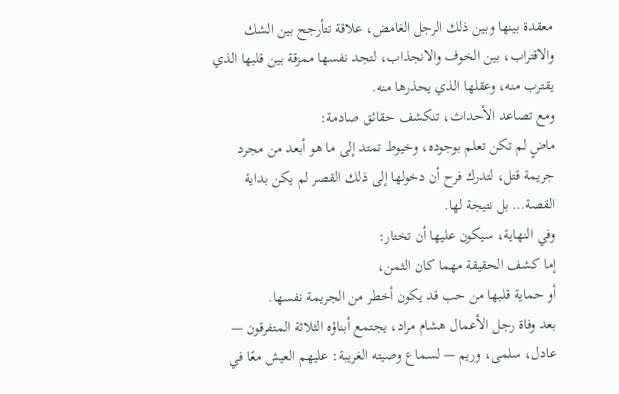معقدة بينها وبين ذلك الرجل الغامض، علاقة تتأرجح بين الشك والاقتراب، بين الخوف والانجذاب، لتجد نفسها ممزقة بين قلبها الذي يقترب منه، وعقلها الذي يحذرها منه.
ومع تصاعد الأحداث، تنكشف حقائق صادمة:
ماضٍ لم تكن تعلم بوجوده، وخيوط تمتد إلى ما هو أبعد من مجرد جريمة قتل، لتدرك فرح أن دخولها إلى ذلك القصر لم يكن بداية القصة… بل نتيجة لها.
وفي النهاية، سيكون عليها أن تختار:
إما كشف الحقيقة مهما كان الثمن،
أو حماية قلبها من حب قد يكون أخطر من الجريمة نفسها.
بعد وفاة رجل الأعمال هشام مراد، يجتمع أبناؤه الثلاثة المتفرقون — عادل، سلمى، وريم — لسماع وصيته الغريبة: عليهم العيش معًا في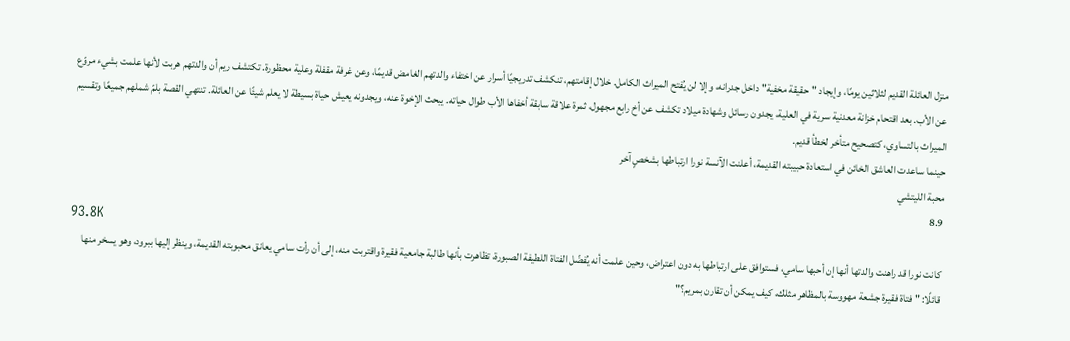منزل العائلة القديم لثلاثين يومًا، وإيجاد "حقيقة مخفية" داخل جدرانه، وإلا لن يُفتح الميراث الكامل. خلال إقامتهم، تنكشف تدريجيًا أسرار عن اختفاء والدتهم الغامض قديمًا، وعن غرفة مقفلة وعلية محظورة. تكتشف ريم أن والدتهم هربت لأنها علمت بشيء مروّع عن الأب. بعد اقتحام خزانة معدنية سرية في العلية، يجدون رسائل وشهادة ميلاد تكشف عن أخ رابع مجهول، ثمرة علاقة سابقة أخفاها الأب طوال حياته. يبحث الإخوة عنه، ويجدونه يعيش حياة بسيطة لا يعلم شيئًا عن العائلة. تنتهي القصة بلمّ شملهم جميعًا وتقسيم الميراث بالتساوي، كتصحيح متأخر لخطأ قديم.
حينما ساعدت العاشق الخائن في استعادة حبيبته القديمة، أعلنت الآنسة نورا ارتباطها بشخصٍ آخر
محبة الليتشي
8.9
93.8K
كانت نورا قد راهنت والدتها أنها إن أحبها سامي، فستوافق على ارتباطها به دون اعتراض، وحين علمت أنه يُفضّل الفتاة اللطيفة الصبورة، تظاهرت بأنها طالبة جامعية فقيرة واقتربت منه، إلى أن رأت سامي يعانق محبوبته القديمة، وينظر إليها ببرود، وهو يسخر منها قائلًا: " فتاة فقيرة جشعة مهووسة بالمظاهر مثلك، كيف يمكن أن تقارن بمريم؟"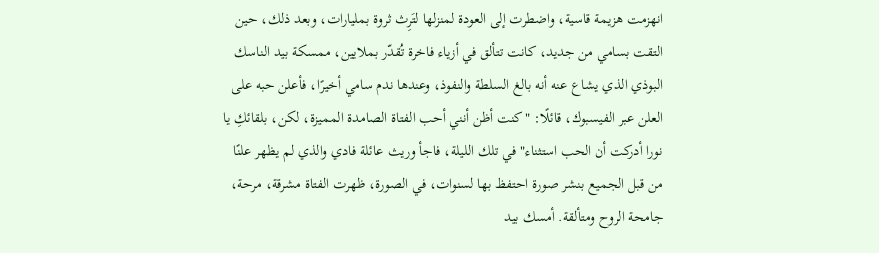انهزمت هزيمة قاسية، واضطرت إلى العودة لمنزلها لتَرِث ثروة بمليارات، وبعد ذلك، حين التقت بسامي من جديد، كانت تتألق في أزياء فاخرة تُقدّر بملايين، ممسكة بيد الناسك البوذي الذي يشاع عنه أنه بالغ السلطة والنفوذ، وعندها ندم سامي أخيرًا، فأعلن حبه على العلن عبر الفيسبوك، قائلًا: "كنت أظن أنني أحب الفتاة الصامدة المميزة، لكن، بلقائكِ يا نورا أدركت أن الحب استثناء" في تلك الليلة، فاجأ وريث عائلة فادي والذي لم يظهر علنًا من قبل الجميع بنشر صورة احتفظ بها لسنوات، في الصورة، ظهرت الفتاة مشرقة، مرحة، جامحة الروح ومتألقة. أمسك بيد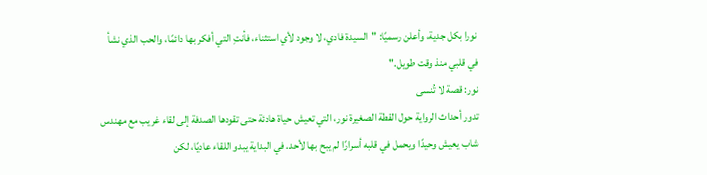نورا بكل جدية، وأعلن رسميًا: "السيدة فادي، لا وجود لأي استثناء، فأنتِ التي أفكر بها دائمًا، والحب الذي نشأ في قلبي منذ وقت طويل."
نور: قصة لا تُنسى
تدور أحداث الرواية حول القطة الصغيرة نور، التي تعيش حياة هادئة حتى تقودها الصدفة إلى لقاء غريب مع مهندس شاب يعيش وحيدًا ويحمل في قلبه أسرارًا لم يبح بها لأحد. في البداية يبدو اللقاء عاديًا، لكن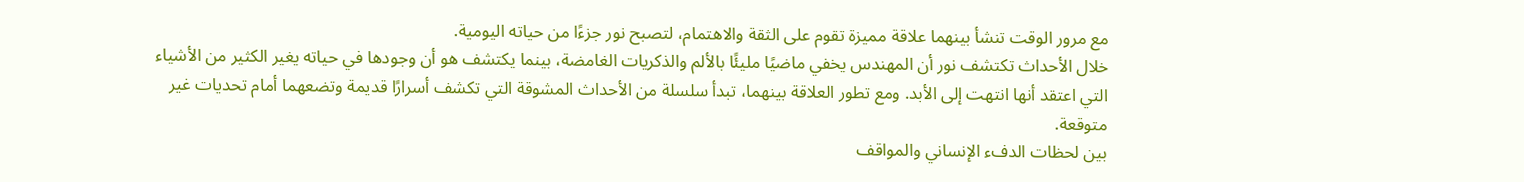مع مرور الوقت تنشأ بينهما علاقة مميزة تقوم على الثقة والاهتمام، لتصبح نور جزءًا من حياته اليومية.
خلال الأحداث تكتشف نور أن المهندس يخفي ماضيًا مليئًا بالألم والذكريات الغامضة، بينما يكتشف هو أن وجودها في حياته يغير الكثير من الأشياء التي اعتقد أنها انتهت إلى الأبد. ومع تطور العلاقة بينهما، تبدأ سلسلة من الأحداث المشوقة التي تكشف أسرارًا قديمة وتضعهما أمام تحديات غير متوقعة.
بين لحظات الدفء الإنساني والمواقف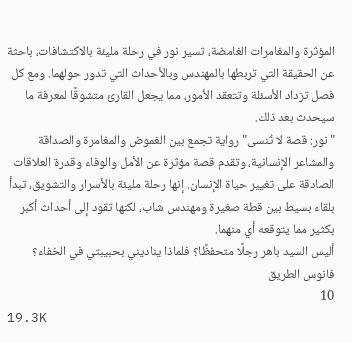المؤثرة والمغامرات الغامضة، تسير نور في رحلة مليئة بالاكتشافات، باحثة عن الحقيقة التي تربطها بالمهندس وبالأحداث التي تدور حولهما. ومع كل فصل تزداد الأسئلة وتتعقد الأمور، مما يجعل القارئ متشوقًا لمعرفة ما سيحدث بعد ذلك.
"نور: قصة لا تُنسى" رواية تجمع بين الغموض والمغامرة والصداقة والمشاعر الإنسانية، وتقدم قصة مؤثرة عن الأمل والوفاء وقدرة العلاقات الصادقة على تغيير حياة الإنسان. إنها رحلة مليئة بالأسرار والتشويق، تبدأ بلقاء بسيط بين قطة صغيرة ومهندس شاب، لكنها تقود إلى أحداث أكبر بكثير مما يتوقعه أي منهما.
أليس السيد باهر رجلًا متحفظًا؟ فلماذا يناديني بحبيبتي في الخفاء؟
فانوس الطريق
10
19.3K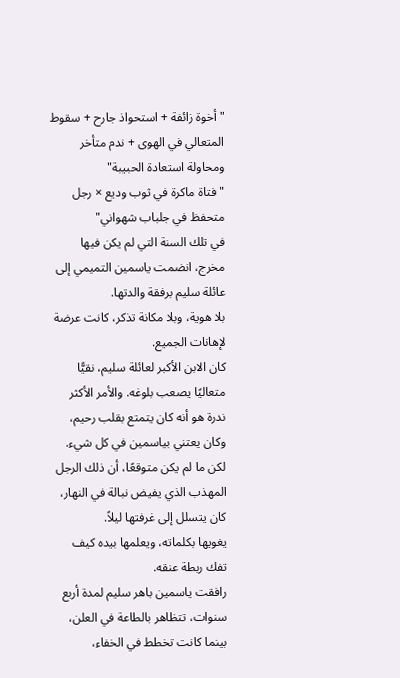"أخوة زائفة + استحواذ جارح + سقوط المتعالي في الهوى + ندم متأخر ومحاولة استعادة الحبيبة"
"فتاة ماكرة في ثوب وديع × رجل متحفظ في جلباب شهواني"
في تلك السنة التي لم يكن فيها مخرج، انضمت ياسمين التميمي إلى عائلة سليم برفقة والدتها.
بلا هوية، وبلا مكانة تذكر، كانت عرضة لإهانات الجميع.
كان الابن الأكبر لعائلة سليم، نقيًّا متعاليًا يصعب بلوغه. والأمر الأكثر ندرة هو أنه كان يتمتع بقلب رحيم، وكان يعتني بياسمين في كل شيء.
لكن ما لم يكن متوقعًا، أن ذلك الرجل المهذب الذي يفيض نبالة في النهار، كان يتسلل إلى غرفتها ليلاً.
يغويها بكلماته، ويعلمها بيده كيف تفك ربطة عنقه.
رافقت ياسمين باهر سليم لمدة أربع سنوات، تتظاهر بالطاعة في العلن، بينما كانت تخطط في الخفاء،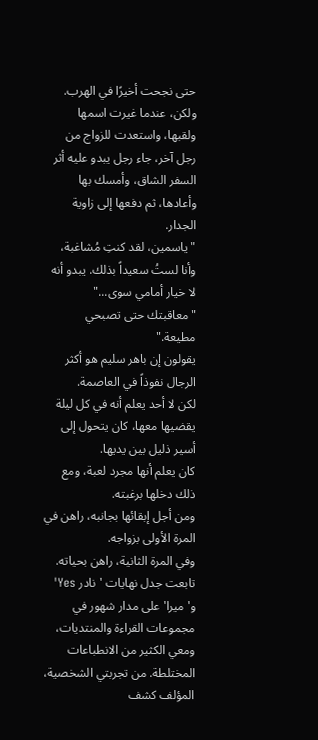حتى نجحت أخيرًا في الهرب.
ولكن، عندما غيرت اسمها ولقبها، واستعدت للزواج من رجل آخر، جاء رجل يبدو عليه أثر السفر الشاق، وأمسك بها وأعادها، ثم دفعها إلى زاوية الجدار.
"ياسمين، لقد كنتِ مُشاغبة، وأنا لستُ سعيداً بذلك. يبدو أنه لا خيار أمامي سوى..."
"معاقبتك حتى تصبحي مطيعة."
يقولون إن باهر سليم هو أكثر الرجال نفوذاً في العاصمة.
لكن لا أحد يعلم أنه في كل ليلة يقضيها معها، كان يتحول إلى أسير ذليل بين يديها.
كان يعلم أنها مجرد لعبة، ومع ذلك دخلها برغبته.
ومن أجل إبقائها بجانبه، راهن في المرة الأولى بزواجه.
وفي المرة الثانية، راهن بحياته.
تابعت جدل نهايات 'نادر Yes' و'ميرا' على مدار شهور في مجموعات القراءة والمنتديات، ومعي الكثير من الانطباعات المختلطة. من تجربتي الشخصية، المؤلف كشف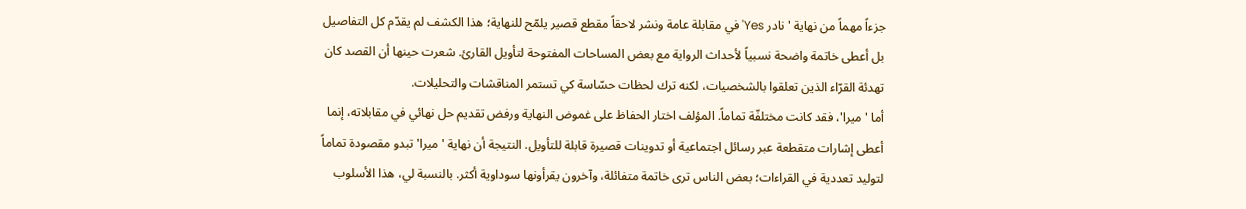جزءاً مهماً من نهاية 'نادر Yes' في مقابلة عامة ونشر لاحقاً مقطع قصير يلمّح للنهاية؛ هذا الكشف لم يقدّم كل التفاصيل بل أعطى خاتمة واضحة نسبياً لأحداث الرواية مع بعض المساحات المفتوحة لتأويل القارئ. شعرت حينها أن القصد كان تهدئة القرّاء الذين تعلقوا بالشخصيات، لكنه ترك لحظات حسّاسة كي تستمر المناقشات والتحليلات.
أما 'ميرا'، فقد كانت مختلفّة تماماً. المؤلف اختار الحفاظ على غموض النهاية ورفض تقديم حل نهائي في مقابلاته، إنما أعطى إشارات متقطعة عبر رسائل اجتماعية أو تدوينات قصيرة قابلة للتأويل. النتيجة أن نهاية 'ميرا' تبدو مقصودة تماماً لتوليد تعددية في القراءات؛ بعض الناس ترى خاتمة متفائلة، وآخرون يقرأونها سوداوية أكثر. بالنسبة لي، هذا الأسلوب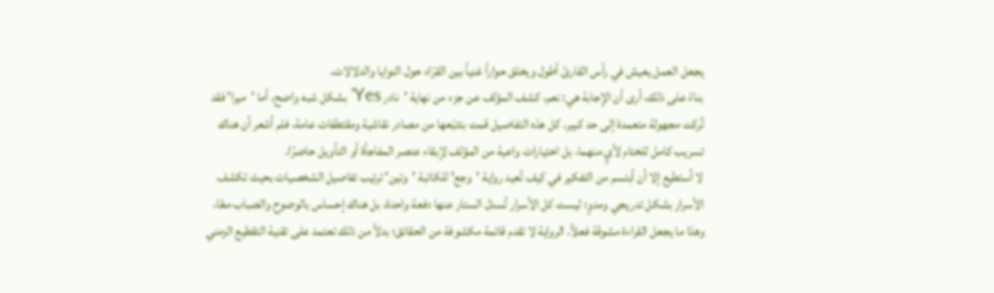يجعل العمل يعيش في رأس القارئ أطول ويخلق حواراً غنياً بين القرّاء حول النوايا والدلالات.
بناءً على ذلك، أرى أن الإجابة هي: نعم، كشف المؤلف عن جزء من نهاية 'نادر Yes' بشكل شبه واضح، أما 'ميرا' فقد تُركت مجهولة متعمدة إلى حد كبير. كل هذه التفاصيل قمت بتتبّعها من مصادر نقاشية ومقتطفات عامة، فلم أشعر أن هناك تسريب كامل للختام لأيٍ منهما، بل اختيارات واعية من المؤلف لإبقاء عنصر المفاجأة أو التأويل حاضرًا.
لا أستطيع إلا أن أبتسم من التفكير في كيف تُعيد رواية 'وجع' للكاتبة 'وتين' ترتيب تفاصيل الشخصيات بحيث تكشف الأسرار بشكل تدريجي ومدوٍ؛ ليست كل الأسرار تُسدل الستار عنها دفعة واحدة، بل هناك إحساس بالوضوح والضباب معًا، وهذا ما يجعل القراءة مشوقة فعلاً. الرواية لا تقدم قائمة مكشوفة من الحقائق؛ بدلاً من ذلك تعتمد على تقنية التقطيع الزمني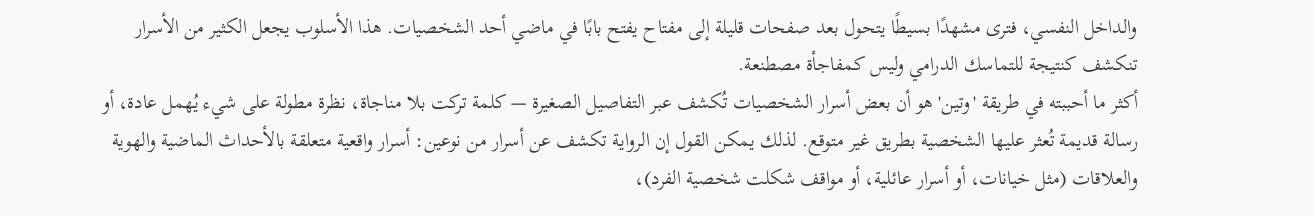والداخل النفسي، فترى مشهدًا بسيطًا يتحول بعد صفحات قليلة إلى مفتاح يفتح بابًا في ماضي أحد الشخصيات. هذا الأسلوب يجعل الكثير من الأسرار تنكشف كنتيجة للتماسك الدرامي وليس كمفاجأة مصطنعة.
أكثر ما أحببته في طريقة 'وتين' هو أن بعض أسرار الشخصيات تُكشف عبر التفاصيل الصغيرة — كلمة تركت بلا مناجاة، نظرة مطولة على شيء يُهمل عادة، أو رسالة قديمة تُعثر عليها الشخصية بطريق غير متوقع. لذلك يمكن القول إن الرواية تكشف عن أسرار من نوعين: أسرار واقعية متعلقة بالأحداث الماضية والهوية والعلاقات (مثل خيانات، أو أسرار عائلية، أو مواقف شكلت شخصية الفرد)،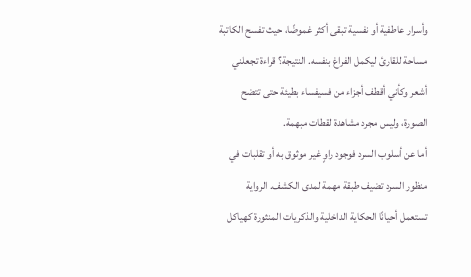وأسرار عاطفية أو نفسية تبقى أكثر غموضًا، حيث تفسح الكاتبة مساحة للقارئ ليكمل الفراغ بنفسه. النتيجة؟ قراءة تجعلني أشعر وكأني أقطف أجزاء من فسيفساء بطيئة حتى تتضح الصورة، وليس مجرد مشاهدة لقطات مبهمة.
أما عن أسلوب السرد فوجود راوٍ غير موثوق به أو تقلبات في منظور السرد تضيف طبقة مهمة لمدى الكشف. الرواية تستعمل أحيانًا الحكاية الداخلية والذكريات المنثورة كهياكل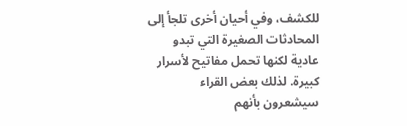للكشف، وفي أحيان أخرى تلجأ إلى المحادثات الصغيرة التي تبدو عادية لكنها تحمل مفاتيح لأسرار كبيرة. لذلك بعض القراء سيشعرون بأنهم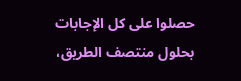حصلوا على كل الإجابات بحلول منتصف الطريق،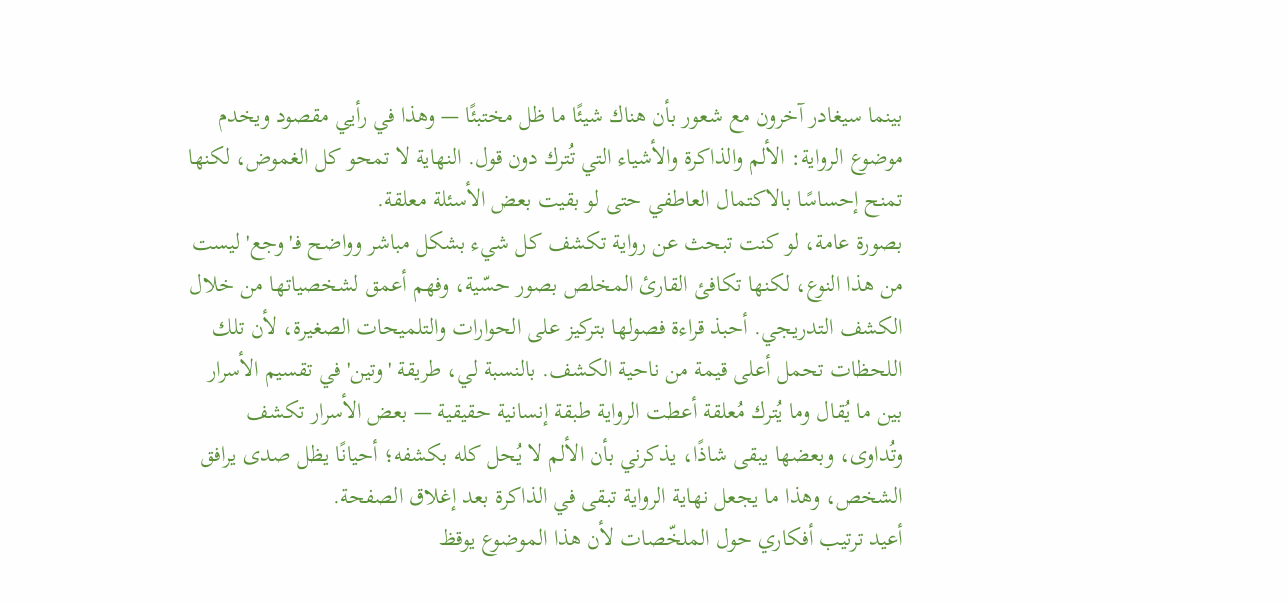بينما سيغادر آخرون مع شعور بأن هناك شيئًا ما ظل مختبئًا — وهذا في رأيي مقصود ويخدم موضوع الرواية: الألم والذاكرة والأشياء التي تُترك دون قول. النهاية لا تمحو كل الغموض، لكنها تمنح إحساسًا بالاكتمال العاطفي حتى لو بقيت بعض الأسئلة معلقة.
بصورة عامة، لو كنت تبحث عن رواية تكشف كل شيء بشكل مباشر وواضح فـ'وجع' ليست من هذا النوع، لكنها تكافئ القارئ المخلص بصور حسّية، وفهم أعمق لشخصياتها من خلال الكشف التدريجي. أحبذ قراءة فصولها بتركيز على الحوارات والتلميحات الصغيرة، لأن تلك اللحظات تحمل أعلى قيمة من ناحية الكشف. بالنسبة لي، طريقة 'وتين' في تقسيم الأسرار بين ما يُقال وما يُترك مُعلقة أعطت الرواية طبقة إنسانية حقيقية — بعض الأسرار تكشف وتُداوى، وبعضها يبقى شاذًا، يذكرني بأن الألم لا يُحل كله بكشفه؛ أحيانًا يظل صدى يرافق الشخص، وهذا ما يجعل نهاية الرواية تبقى في الذاكرة بعد إغلاق الصفحة.
أعيد ترتيب أفكاري حول الملخّصات لأن هذا الموضوع يوقظ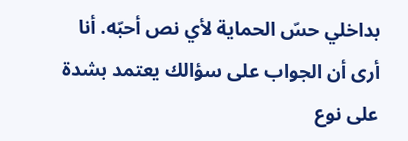بداخلي حسّ الحماية لأي نص أحبّه. أنا أرى أن الجواب على سؤالك يعتمد بشدة على نوع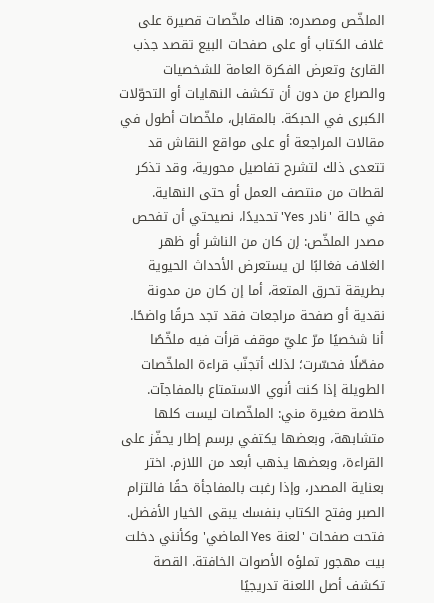الملخّص ومصدره: هناك ملخّصات قصيرة على غلاف الكتاب أو على صفحات البيع تقصد جذب القارئ وتعرض الفكرة العامة للشخصيات والصراع من دون أن تكشف النهايات أو التحوّلات الكبرى في الحبكة. بالمقابل، ملخّصات أطول في مقالات المراجعة أو على مواقع النقاش قد تتعدى ذلك لتشرح تفاصيل محورية، وقد تذكر لقطات من منتصف العمل أو حتى النهاية.
في حالة 'نادر Yes' تحديدًا، نصيحتي أن تفحص مصدر الملخّص: إن كان من الناشر أو ظهر الغلاف فغالبًا لن يستعرض الأحداث الحيوية بطريقة تحرق المتعة، أما إن كان من مدونة نقدية أو صفحة مراجعات فقد تجد حرقًا واضحًا. أنا شخصيًا مرّ عليّ موقف قرأت فيه ملخّصًا مفصّلًا فحسّرت؛ لذلك أتجنّب قراءة الملخّصات الطويلة إذا كنت أنوي الاستمتاع بالمفاجآت.
خلاصة صغيرة مني: الملخّصات ليست كلها متشابهة، وبعضها يكتفي برسم إطار يحفّز على القراءة، وبعضها يذهب أبعد من اللازم. اختر بعناية المصدر، وإذا رغبت بالمفاجأة حقًا فالتزام الصبر وفتح الكتاب بنفسك يبقى الخيار الأفضل.
فتحت صفحات 'لعنة Yes الماضي' وكأنني دخلت بيت مهجور تملؤه الأصوات الخافتة. القصة تكشف أصل اللعنة تدريجيًا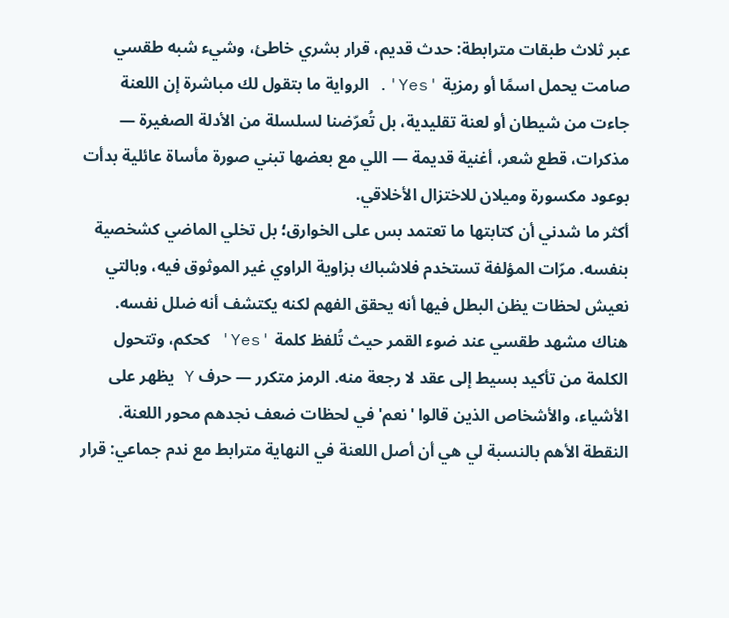عبر ثلاث طبقات مترابطة: حدث قديم، قرار بشري خاطئ، وشيء شبه طقسي صامت يحمل اسمًا أو رمزية 'Yes'. الرواية ما بتقول لك مباشرة إن اللعنة جاءت من شيطان أو لعنة تقليدية، بل تُعرّضنا لسلسلة من الأدلة الصغيرة — مذكرات، قطع شعر، أغنية قديمة — اللي مع بعضها تبني صورة مأساة عائلية بدأت بوعود مكسورة وميلان للاختزال الأخلاقي.
أكثر ما شدني أن كتابتها ما تعتمد بس على الخوارق؛ بل تخلي الماضي كشخصية بنفسه. مرّات المؤلفة تستخدم فلاشباك بزاوية الراوي غير الموثوق فيه، وبالتي نعيش لحظات يظن البطل فيها أنه يحقق الفهم لكنه يكتشف أنه ضلل نفسه. هناك مشهد طقسي عند ضوء القمر حيث تُلفظ كلمة 'Yes' كحكم، وتتحول الكلمة من تأكيد بسيط إلى عقد لا رجعة منه. الرمز متكرر — حرف Y يظهر على الأشياء، والأشخاص الذين قالوا 'نعم' في لحظات ضعف نجدهم محور اللعنة.
النقطة الأهم بالنسبة لي هي أن أصل اللعنة في النهاية مترابط مع ندم جماعي: قرار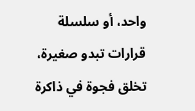واحد، أو سلسلة قرارات تبدو صغيرة، تخلق فجوة في ذاكرة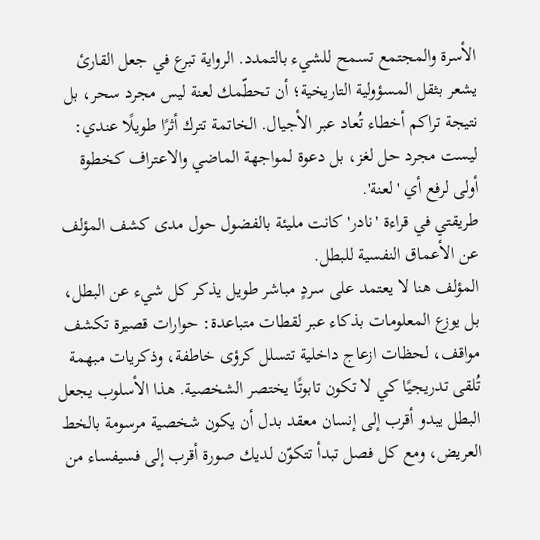الأسرة والمجتمع تسمح للشيء بالتمدد. الرواية تبرع في جعل القارئ يشعر بثقل المسؤولية التاريخية؛ أن تحطّمك لعنة ليس مجرد سحر، بل نتيجة تراكم أخطاء تُعاد عبر الأجيال. الخاتمة تترك أثرًا طويلًا عندي: ليست مجرد حل لغز، بل دعوة لمواجهة الماضي والاعتراف كخطوة أولى لرفع أي 'لعنة'.
طريقتي في قراءة 'نادر' كانت مليئة بالفضول حول مدى كشف المؤلف عن الأعماق النفسية للبطل.
المؤلف هنا لا يعتمد على سردٍ مباشر طويل يذكر كل شيء عن البطل، بل يوزع المعلومات بذكاء عبر لقطات متباعدة: حوارات قصيرة تكشف مواقف، لحظات ازعاج داخلية تتسلل كرؤى خاطفة، وذكريات مبهمة تُلقى تدريجيًا كي لا تكون تابوتًا يختصر الشخصية. هذا الأسلوب يجعل البطل يبدو أقرب إلى إنسان معقد بدل أن يكون شخصية مرسومة بالخط العريض، ومع كل فصل تبدأ تتكوّن لديك صورة أقرب إلى فسيفساء من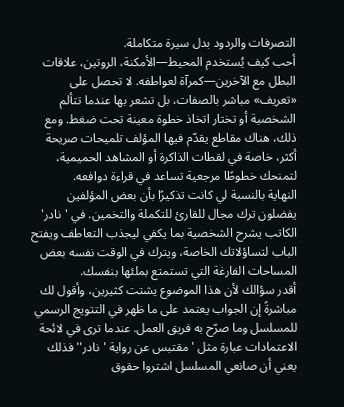التصرفات والردود بدل سيرة متكاملة.
أحب كيف يُستخدم المحيط—الأمكنة، الروتين، علاقات البطل مع الآخرين—كمرآة لعواطفه. لا تحصل على «تعريف» مباشر بالصفات، بل تشعر بها عندما تتألم الشخصية أو تختار اتخاذ خطوة معينة تحت ضغط. ومع ذلك، هناك مقاطع يقدّم فيها المؤلف تلميحات صريحة أكثر، خاصة في لقطات الذاكرة أو المشاهد الحميمية، لتمنحك خطوطًا مرجعية تساعد في قراءة دوافعه.
النهاية بالنسبة لي كانت تذكيرًا بأن بعض المؤلفين يفضلون ترك مجال للقارئ للتكملة والتخمين. في 'نادر' الكاتب يشرح الشخصية بما يكفي ليجذب التعاطف ويفتح الباب لتساؤلاتك الخاصة، ويترك في الوقت نفسه بعض المساحات الفارغة التي تستمتع بملئها بنفسك.
أقدر سؤالك لأن هذا الموضوع يشتت كثيرين، وأقول لك مباشرةً إن الجواب يعتمد على ما ظهر في التتويج الرسمي للمسلسل وما صرّح به فريق العمل. عندما ترى في لائحة الاعتمادات عبارة مثل 'مقتبس عن رواية 'نادر'' فذلك يعني أن صانعي المسلسل اشتروا حقوق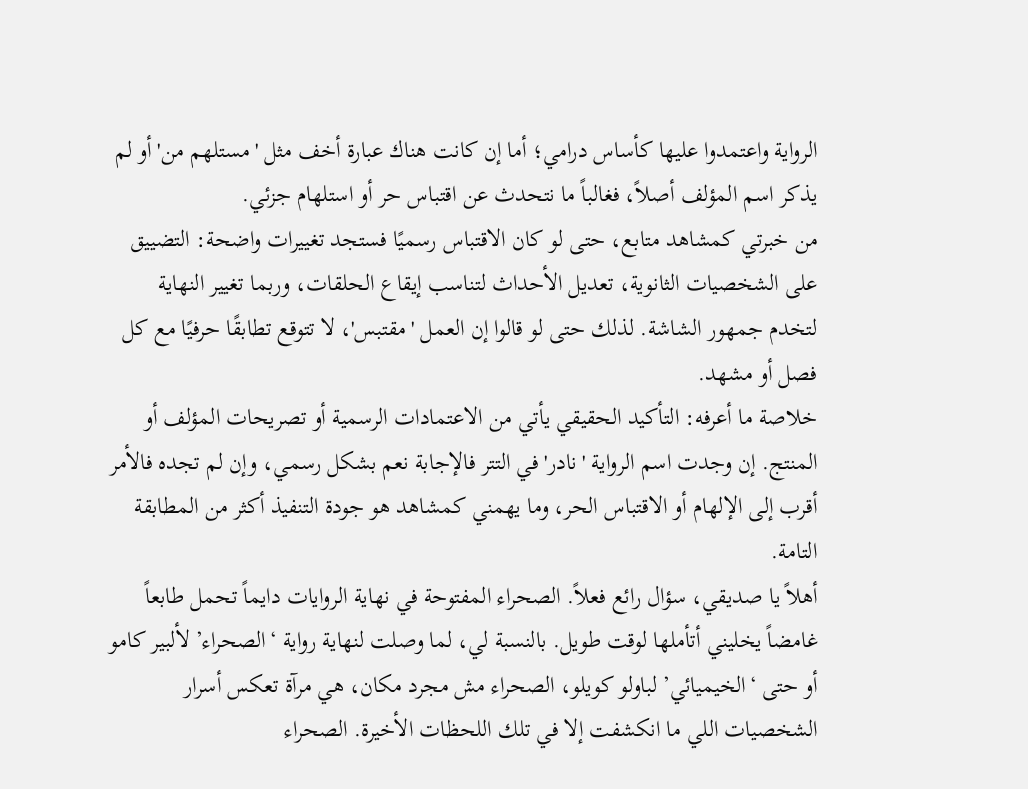الرواية واعتمدوا عليها كأساس درامي؛ أما إن كانت هناك عبارة أخف مثل 'مستلهم من' أو لم يذكر اسم المؤلف أصلاً، فغالباً ما نتحدث عن اقتباس حر أو استلهام جزئي.
من خبرتي كمشاهد متابع، حتى لو كان الاقتباس رسميًا فستجد تغييرات واضحة: التضييق على الشخصيات الثانوية، تعديل الأحداث لتناسب إيقاع الحلقات، وربما تغيير النهاية لتخدم جمهور الشاشة. لذلك حتى لو قالوا إن العمل 'مقتبس'، لا تتوقع تطابقًا حرفيًا مع كل فصل أو مشهد.
خلاصة ما أعرفه: التأكيد الحقيقي يأتي من الاعتمادات الرسمية أو تصريحات المؤلف أو المنتج. إن وجدت اسم الرواية 'نادر' في التتر فالإجابة نعم بشكل رسمي، وإن لم تجده فالأمر أقرب إلى الإلهام أو الاقتباس الحر، وما يهمني كمشاهد هو جودة التنفيذ أكثر من المطابقة التامة.
أهلاً يا صديقي، سؤال رائع فعلاً. الصحراء المفتوحة في نهاية الروايات دايماً تحمل طابعاً غامضاً يخليني أتأملها لوقت طويل. بالنسبة لي، لما وصلت لنهاية رواية ‘الصحراء’ لألبير كامو أو حتى ‘الخيميائي’ لباولو كويلو، الصحراء مش مجرد مكان، هي مرآة تعكس أسرار الشخصيات اللي ما انكشفت إلا في تلك اللحظات الأخيرة. الصحراء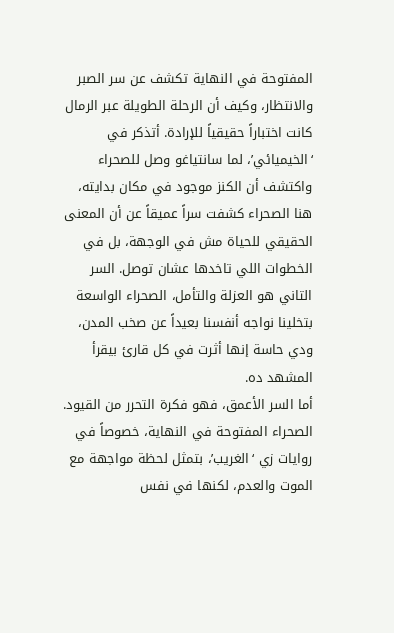المفتوحة في النهاية تكشف عن سر الصبر والانتظار، وكيف أن الرحلة الطويلة عبر الرمال كانت اختباراً حقيقياً للإرادة. أتذكر في ‘الخيميائي’، لما سانتياغو وصل للصحراء واكتشف أن الكنز موجود في مكان بدايته، هنا الصحراء كشفت سراً عميقاً عن أن المعنى الحقيقي للحياة مش في الوجهة، بل في الخطوات اللي تاخدها عشان توصل. السر التاني هو العزلة والتأمل، الصحراء الواسعة بتخلينا نواجه أنفسنا بعيداً عن صخب المدن، ودي حاسة إنها أثرت في كل قارئ بيقرأ المشهد ده.
أما السر الأعمق، فهو فكرة التحرر من القيود. الصحراء المفتوحة في النهاية، خصوصاً في روايات زي ‘الغريب’، بتمثل لحظة مواجهة مع الموت والعدم، لكنها في نفس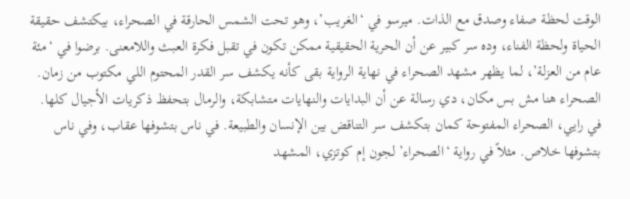الوقت لحظة صفاء وصدق مع الذات. ميرسو في ‘الغريب’، وهو تحت الشمس الحارقة في الصحراء، بيكتشف حقيقة الحياة ولحظة الفناء، وده سر كبير عن أن الحرية الحقيقية ممكن تكون في تقبل فكرة العبث واللامعنى. برضوا في ‘مئة عام من العزلة’، لما يظهر مشهد الصحراء في نهاية الرواية بقى كأنه يكشف سر القدر المحتوم اللي مكتوب من زمان. الصحراء هنا مش بس مكان، دي رسالة عن أن البدايات والنهايات متشابكة، والرمال بتحفظ ذكريات الأجيال كلها.
في رايي، الصحراء المفتوحة كمان بتكشف سر التناقض بين الإنسان والطبيعة. في ناس بتشوفها عقاب، وفي ناس بتشوفها خلاص. مثلاً في رواية ‘الصحراء’ لجون إم كوتزي، المشهد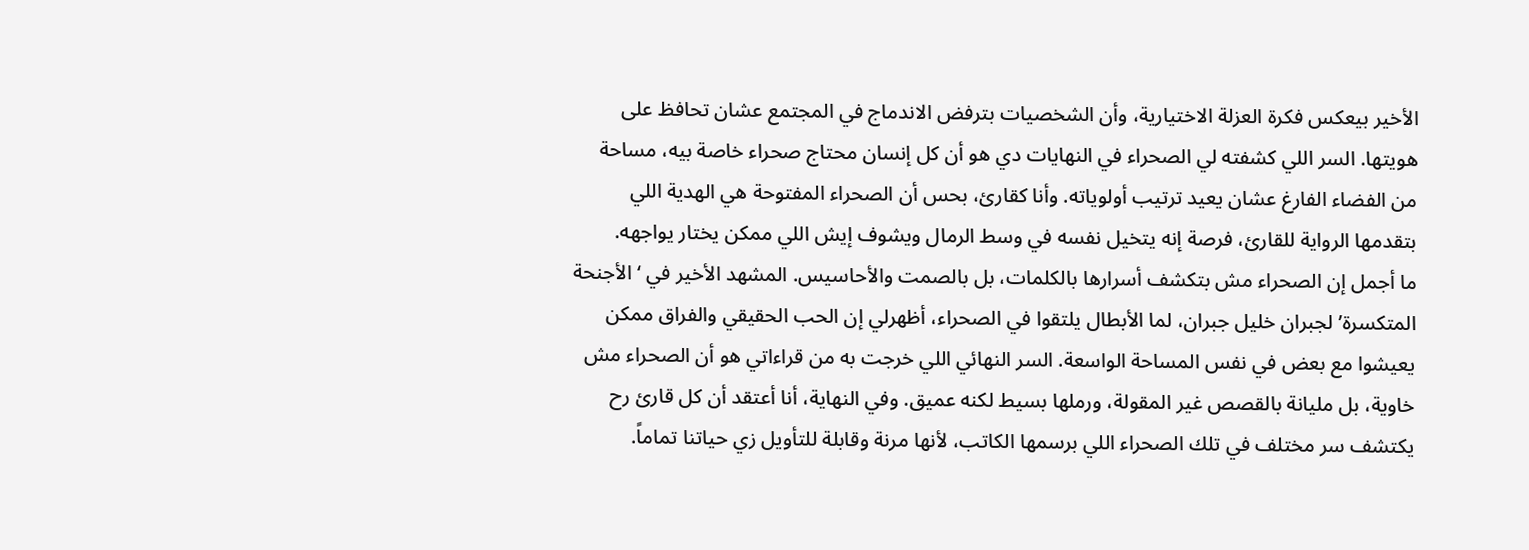الأخير بيعكس فكرة العزلة الاختيارية، وأن الشخصيات بترفض الاندماج في المجتمع عشان تحافظ على هويتها. السر اللي كشفته لي الصحراء في النهايات دي هو أن كل إنسان محتاج صحراء خاصة بيه، مساحة من الفضاء الفارغ عشان يعيد ترتيب أولوياته. وأنا كقارئ، بحس أن الصحراء المفتوحة هي الهدية اللي بتقدمها الرواية للقارئ، فرصة إنه يتخيل نفسه في وسط الرمال ويشوف إيش اللي ممكن يختار يواجهه.
ما أجمل إن الصحراء مش بتكشف أسرارها بالكلمات، بل بالصمت والأحاسيس. المشهد الأخير في ‘الأجنحة المتكسرة’ لجبران خليل جبران، لما الأبطال يلتقوا في الصحراء، أظهرلي إن الحب الحقيقي والفراق ممكن يعيشوا مع بعض في نفس المساحة الواسعة. السر النهائي اللي خرجت به من قراءاتي هو أن الصحراء مش خاوية، بل مليانة بالقصص غير المقولة، ورملها بسيط لكنه عميق. وفي النهاية، أنا أعتقد أن كل قارئ رح يكتشف سر مختلف في تلك الصحراء اللي برسمها الكاتب، لأنها مرنة وقابلة للتأويل زي حياتنا تماماً.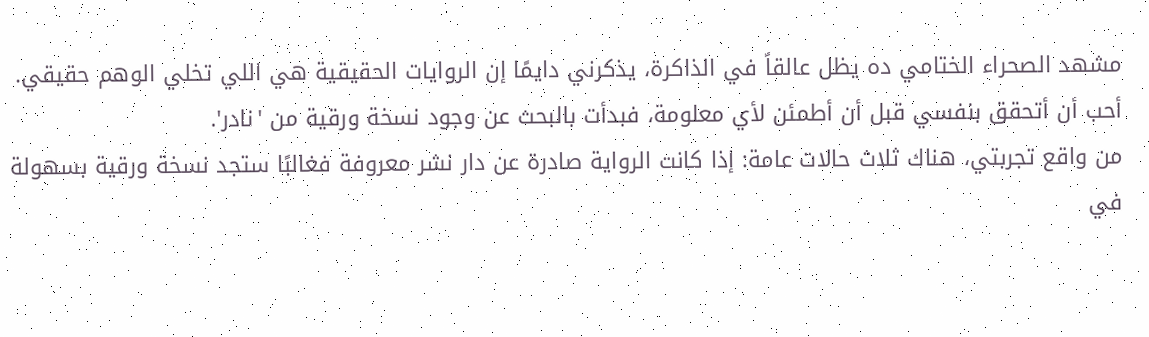مشهد الصحراء الختامي ده يظل عالقاً في الذاكرة، يذكرني دايمًا إن الروايات الحقيقية هي اللي تخلي الوهم حقيقي.
أحب أن أتحقق بنفسي قبل أن أطمئن لأي معلومة، فبدأت بالبحث عن وجود نسخة ورقية من 'نادر'.
من واقع تجربتي، هناك ثلاث حالات عامة: إذا كانت الرواية صادرة عن دار نشر معروفة فغالبًا ستجد نسخة ورقية بسهولة في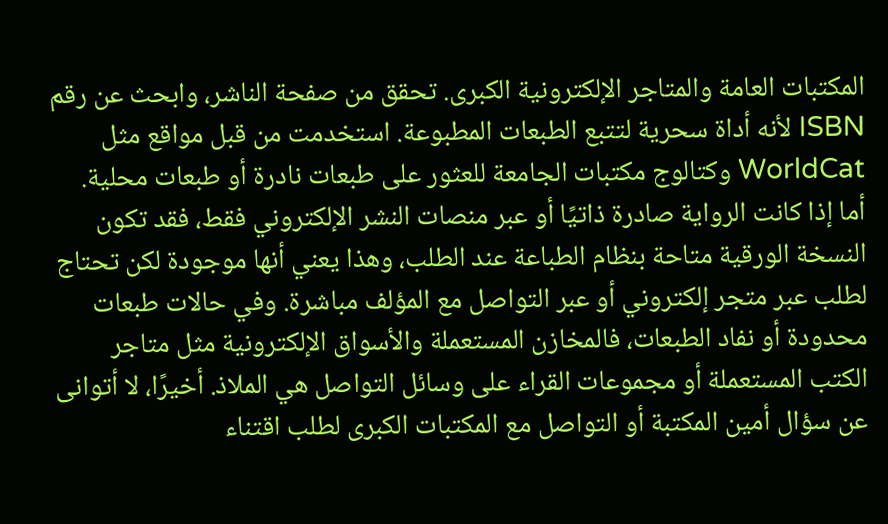المكتبات العامة والمتاجر الإلكترونية الكبرى. تحقق من صفحة الناشر، وابحث عن رقم ISBN لأنه أداة سحرية لتتبع الطبعات المطبوعة. استخدمت من قبل مواقع مثل WorldCat وكتالوج مكتبات الجامعة للعثور على طبعات نادرة أو طبعات محلية.
أما إذا كانت الرواية صادرة ذاتيًا أو عبر منصات النشر الإلكتروني فقط، فقد تكون النسخة الورقية متاحة بنظام الطباعة عند الطلب، وهذا يعني أنها موجودة لكن تحتاج لطلب عبر متجر إلكتروني أو عبر التواصل مع المؤلف مباشرة. وفي حالات طبعات محدودة أو نفاد الطبعات، فالمخازن المستعملة والأسواق الإلكترونية مثل متاجر الكتب المستعملة أو مجموعات القراء على وسائل التواصل هي الملاذ. أخيرًا، لا أتوانى عن سؤال أمين المكتبة أو التواصل مع المكتبات الكبرى لطلب اقتناء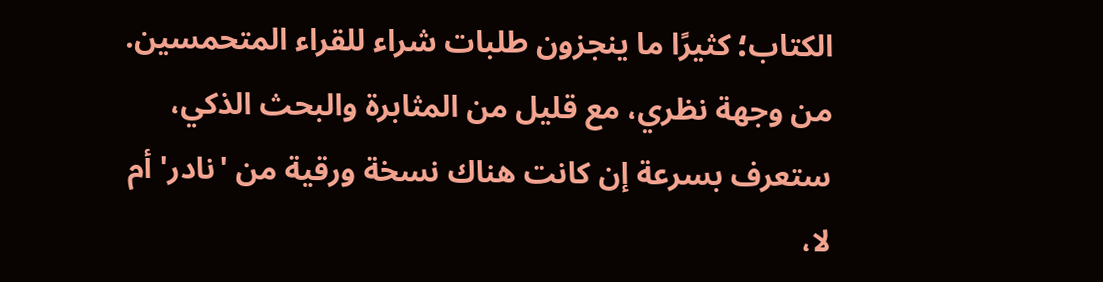الكتاب؛ كثيرًا ما ينجزون طلبات شراء للقراء المتحمسين. من وجهة نظري، مع قليل من المثابرة والبحث الذكي، ستعرف بسرعة إن كانت هناك نسخة ورقية من 'نادر' أم لا،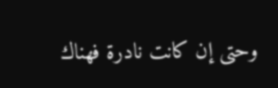وحتى إن كانت نادرة فهناك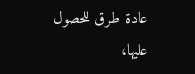عادة طرق للحصول عليها،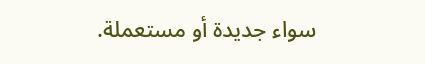سواء جديدة أو مستعملة.